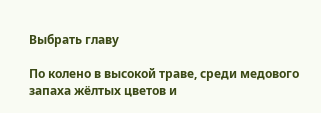Выбрать главу

По колено в высокой траве, среди медового запаха жёлтых цветов и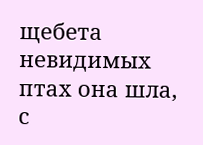щебета невидимых птах она шла, с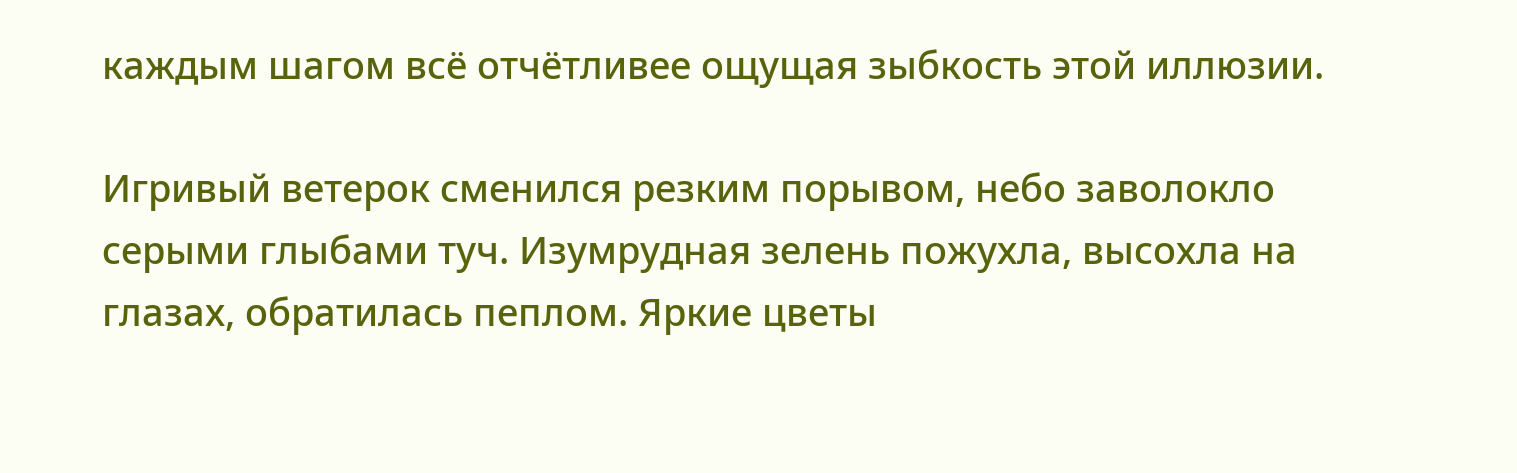каждым шагом всё отчётливее ощущая зыбкость этой иллюзии.

Игривый ветерок сменился резким порывом, небо заволокло серыми глыбами туч. Изумрудная зелень пожухла, высохла на глазах, обратилась пеплом. Яркие цветы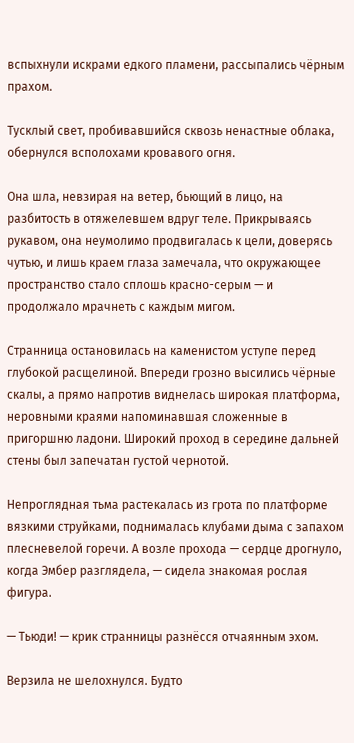вспыхнули искрами едкого пламени, рассыпались чёрным прахом.

Тусклый свет, пробивавшийся сквозь ненастные облака, обернулся всполохами кровавого огня.

Она шла, невзирая на ветер, бьющий в лицо, на разбитость в отяжелевшем вдруг теле. Прикрываясь рукавом, она неумолимо продвигалась к цели, доверясь чутью, и лишь краем глаза замечала, что окружающее пространство стало сплошь красно-серым — и продолжало мрачнеть с каждым мигом.

Странница остановилась на каменистом уступе перед глубокой расщелиной. Впереди грозно высились чёрные скалы, а прямо напротив виднелась широкая платформа, неровными краями напоминавшая сложенные в пригоршню ладони. Широкий проход в середине дальней стены был запечатан густой чернотой.

Непроглядная тьма растекалась из грота по платформе вязкими струйками, поднималась клубами дыма с запахом плесневелой горечи. А возле прохода — сердце дрогнуло, когда Эмбер разглядела, — сидела знакомая рослая фигура.

— Тьюди! — крик странницы разнёсся отчаянным эхом.

Верзила не шелохнулся. Будто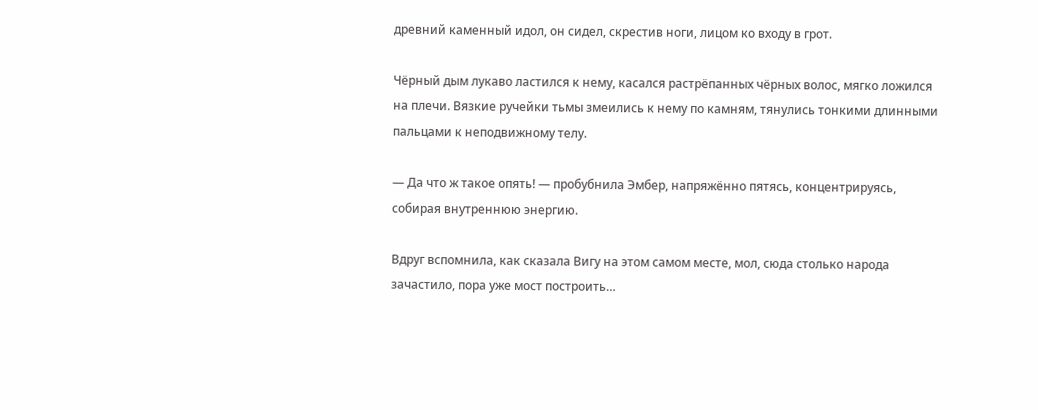древний каменный идол, он сидел, скрестив ноги, лицом ко входу в грот.

Чёрный дым лукаво ластился к нему, касался растрёпанных чёрных волос, мягко ложился на плечи. Вязкие ручейки тьмы змеились к нему по камням, тянулись тонкими длинными пальцами к неподвижному телу.

— Да что ж такое опять! — пробубнила Эмбер, напряжённо пятясь, концентрируясь, собирая внутреннюю энергию.

Вдруг вспомнила, как сказала Вигу на этом самом месте, мол, сюда столько народа зачастило, пора уже мост построить…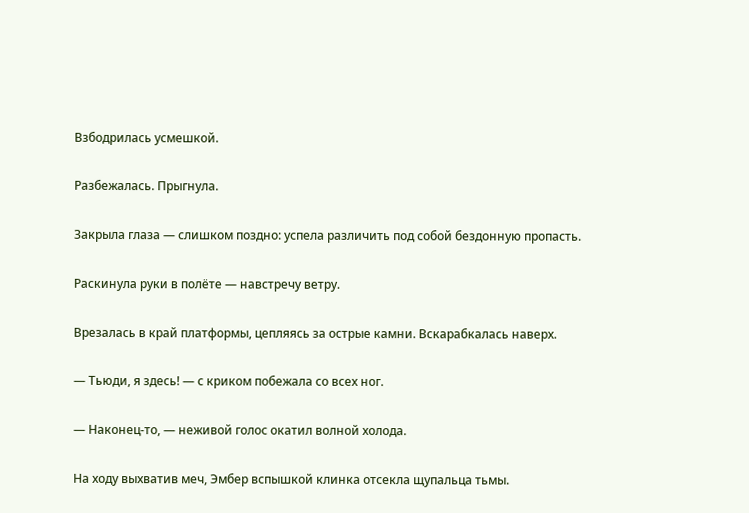Взбодрилась усмешкой.

Разбежалась. Прыгнула.

Закрыла глаза — слишком поздно: успела различить под собой бездонную пропасть.

Раскинула руки в полёте — навстречу ветру.

Врезалась в край платформы, цепляясь за острые камни. Вскарабкалась наверх.

— Тьюди, я здесь! — с криком побежала со всех ног.

— Наконец-то, — неживой голос окатил волной холода.

На ходу выхватив меч, Эмбер вспышкой клинка отсекла щупальца тьмы.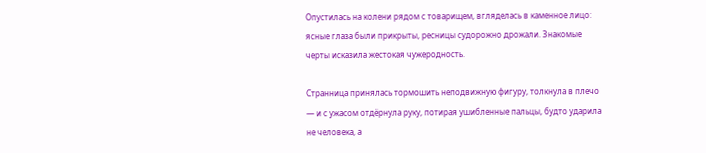Опустилась на колени рядом с товарищем, вгляделась в каменное лицо: ясные глаза были прикрыты, ресницы судорожно дрожали. Знакомые черты исказила жестокая чужеродность.

Странница принялась тормошить неподвижную фигуру, толкнула в плечо — и с ужасом отдёрнула руку, потирая ушибленные пальцы, будто ударила не человека, а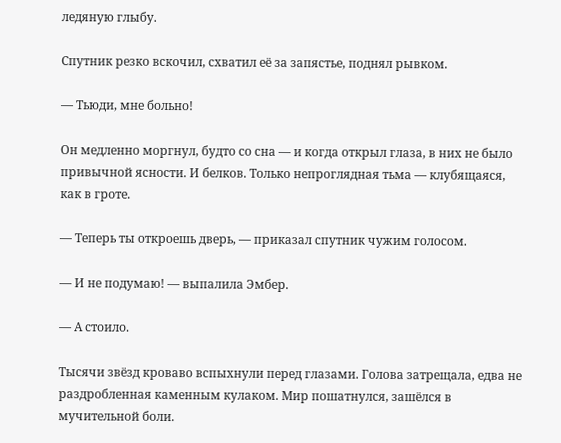ледяную глыбу.

Спутник резко вскочил, схватил её за запястье, поднял рывком.

— Тьюди, мне больно!

Он медленно моргнул, будто со сна — и когда открыл глаза, в них не было привычной ясности. И белков. Только непроглядная тьма — клубящаяся, как в гроте.

— Теперь ты откроешь дверь, — приказал спутник чужим голосом.

— И не подумаю! — выпалила Эмбер.

— А стоило.

Тысячи звёзд кроваво вспыхнули перед глазами. Голова затрещала, едва не раздробленная каменным кулаком. Мир пошатнулся, зашёлся в мучительной боли.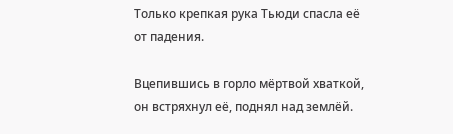Только крепкая рука Тьюди спасла её от падения.

Вцепившись в горло мёртвой хваткой, он встряхнул её, поднял над землёй.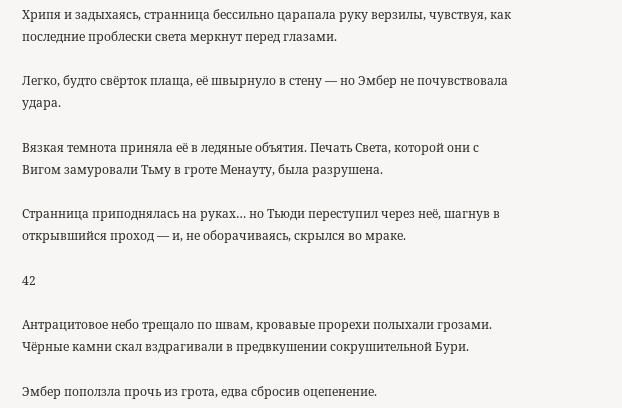Хрипя и задыхаясь, странница бессильно царапала руку верзилы, чувствуя, как последние проблески света меркнут перед глазами.

Легко, будто свёрток плаща, её швырнуло в стену — но Эмбер не почувствовала удара.

Вязкая темнота приняла её в ледяные объятия. Печать Света, которой они с Вигом замуровали Тьму в гроте Менауту, была разрушена.

Странница приподнялась на руках… но Тьюди переступил через неё, шагнув в открывшийся проход — и, не оборачиваясь, скрылся во мраке.

42

Антрацитовое небо трещало по швам, кровавые прорехи полыхали грозами. Чёрные камни скал вздрагивали в предвкушении сокрушительной Бури.

Эмбер поползла прочь из грота, едва сбросив оцепенение.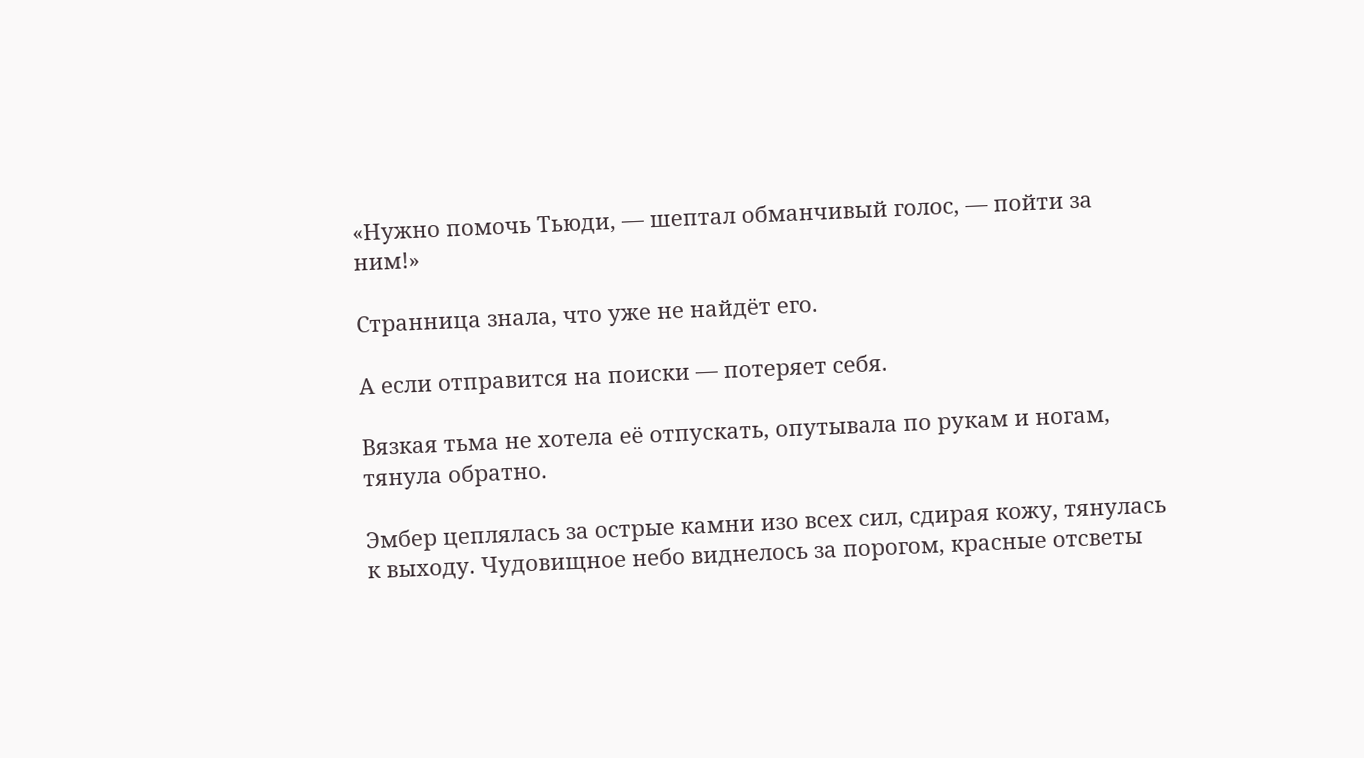«Нужно помочь Тьюди, — шептал обманчивый голос, — пойти за ним!»

Странница знала, что уже не найдёт его.

А если отправится на поиски — потеряет себя.

Вязкая тьма не хотела её отпускать, опутывала по рукам и ногам, тянула обратно.

Эмбер цеплялась за острые камни изо всех сил, сдирая кожу, тянулась к выходу. Чудовищное небо виднелось за порогом, красные отсветы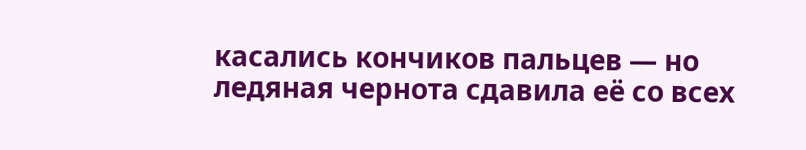касались кончиков пальцев — но ледяная чернота сдавила её со всех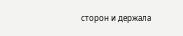сторон и держала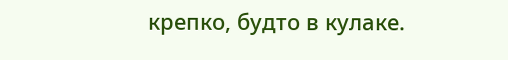крепко, будто в кулаке.